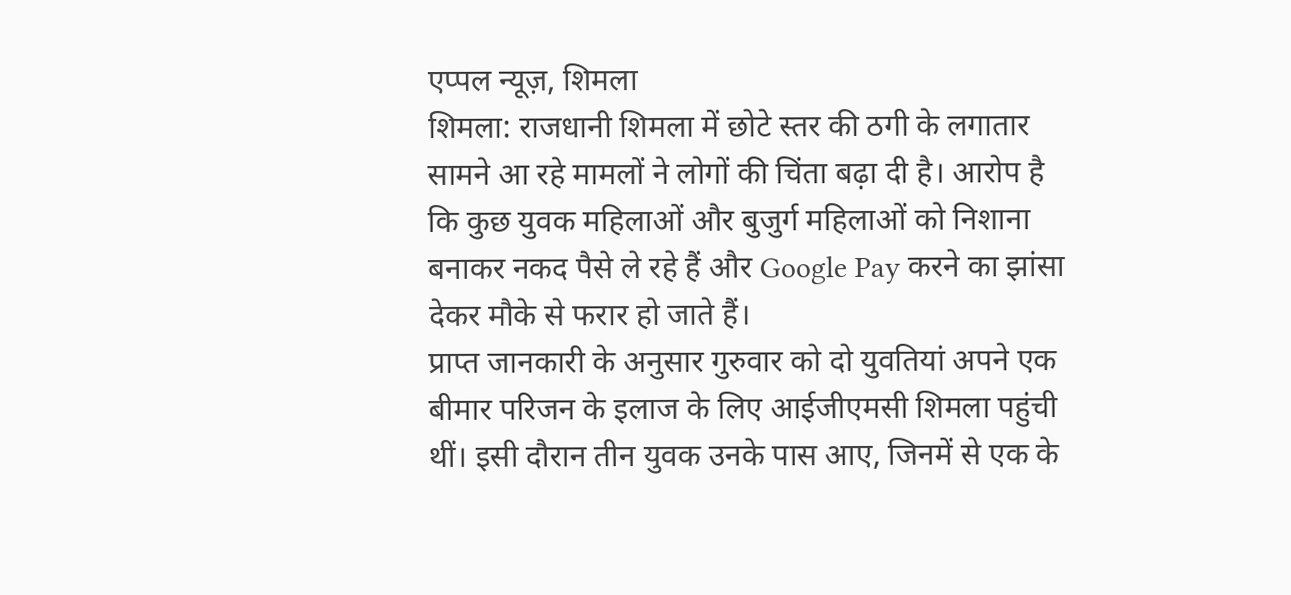एप्पल न्यूज़, शिमला
शिमला: राजधानी शिमला में छोटे स्तर की ठगी के लगातार सामने आ रहे मामलों ने लोगों की चिंता बढ़ा दी है। आरोप है कि कुछ युवक महिलाओं और बुजुर्ग महिलाओं को निशाना बनाकर नकद पैसे ले रहे हैं और Google Pay करने का झांसा देकर मौके से फरार हो जाते हैं।
प्राप्त जानकारी के अनुसार गुरुवार को दो युवतियां अपने एक बीमार परिजन के इलाज के लिए आईजीएमसी शिमला पहुंची थीं। इसी दौरान तीन युवक उनके पास आए, जिनमें से एक के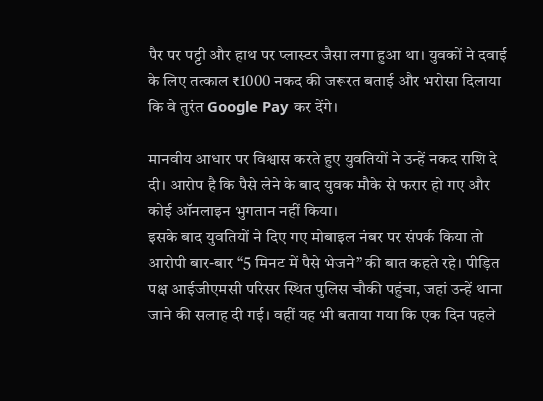पैर पर पट्टी और हाथ पर प्लास्टर जैसा लगा हुआ था। युवकों ने दवाई के लिए तत्काल ₹1000 नकद की जरूरत बताई और भरोसा दिलाया कि वे तुरंत Google Pay कर देंगे।

मानवीय आधार पर विश्वास करते हुए युवतियों ने उन्हें नकद राशि दे दी। आरोप है कि पैसे लेने के बाद युवक मौके से फरार हो गए और कोई ऑनलाइन भुगतान नहीं किया।
इसके बाद युवतियों ने दिए गए मोबाइल नंबर पर संपर्क किया तो आरोपी बार-बार “5 मिनट में पैसे भेजने” की बात कहते रहे। पीड़ित पक्ष आईजीएमसी परिसर स्थित पुलिस चौकी पहुंचा, जहां उन्हें थाना जाने की सलाह दी गई। वहीं यह भी बताया गया कि एक दिन पहले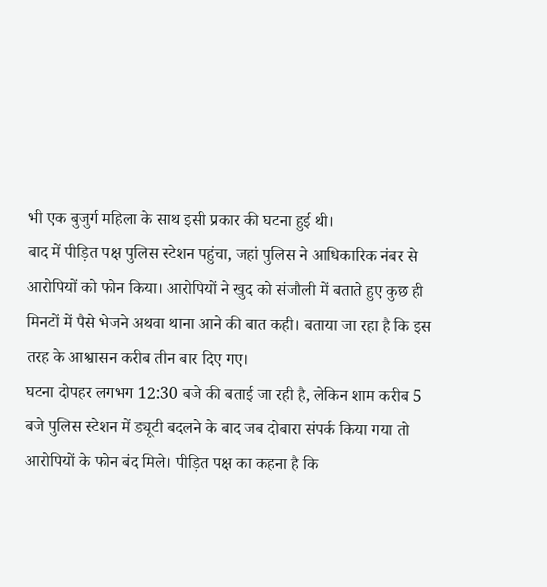भी एक बुजुर्ग महिला के साथ इसी प्रकार की घटना हुई थी।
बाद में पीड़ित पक्ष पुलिस स्टेशन पहुंचा, जहां पुलिस ने आधिकारिक नंबर से आरोपियों को फोन किया। आरोपियों ने खुद को संजौली में बताते हुए कुछ ही मिनटों में पैसे भेजने अथवा थाना आने की बात कही। बताया जा रहा है कि इस तरह के आश्वासन करीब तीन बार दिए गए।
घटना दोपहर लगभग 12:30 बजे की बताई जा रही है, लेकिन शाम करीब 5 बजे पुलिस स्टेशन में ड्यूटी बदलने के बाद जब दोबारा संपर्क किया गया तो आरोपियों के फोन बंद मिले। पीड़ित पक्ष का कहना है कि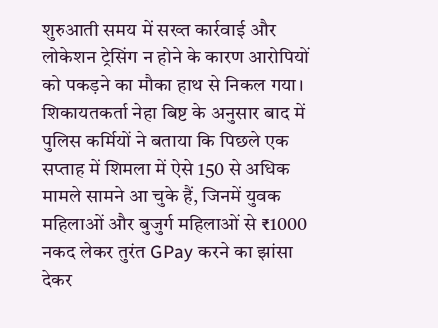शुरुआती समय में सख्त कार्रवाई और लोकेशन ट्रेसिंग न होने के कारण आरोपियों को पकड़ने का मौका हाथ से निकल गया।
शिकायतकर्ता नेहा बिष्ट के अनुसार बाद में पुलिस कर्मियों ने बताया कि पिछले एक सप्ताह में शिमला में ऐसे 150 से अधिक मामले सामने आ चुके हैं, जिनमें युवक महिलाओं और बुजुर्ग महिलाओं से ₹1000 नकद लेकर तुरंत GPay करने का झांसा देकर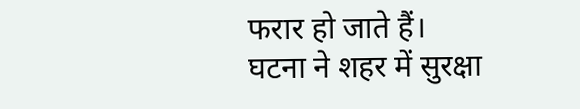फरार हो जाते हैं।
घटना ने शहर में सुरक्षा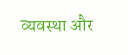व्यवस्था और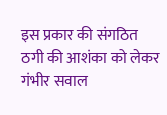इस प्रकार की संगठित ठगी की आशंका को लेकर गंभीर सवाल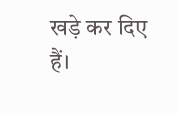खड़े कर दिए हैं।